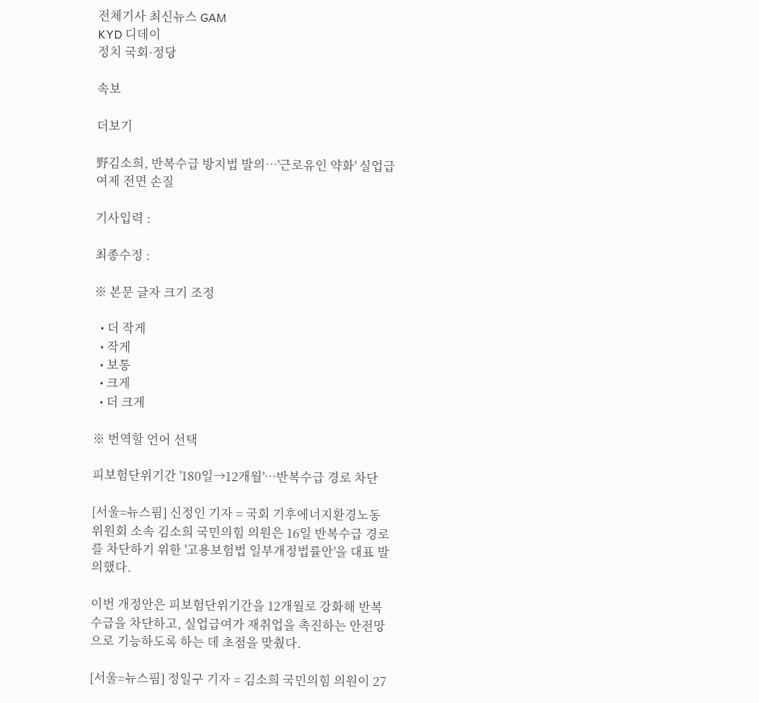전체기사 최신뉴스 GAM
KYD 디데이
정치 국회·정당

속보

더보기

野김소희, 반복수급 방지법 발의…'근로유인 약화' 실업급여제 전면 손질

기사입력 :

최종수정 :

※ 본문 글자 크기 조정

  • 더 작게
  • 작게
  • 보통
  • 크게
  • 더 크게

※ 번역할 언어 선택

피보험단위기간 '180일→12개월'…반복수급 경로 차단

[서울=뉴스핌] 신정인 기자 = 국회 기후에너지환경노동위원회 소속 김소희 국민의힘 의원은 16일 반복수급 경로를 차단하기 위한 '고용보험법 일부개정법률안'을 대표 발의했다.

이번 개정안은 피보험단위기간을 12개월로 강화해 반복수급을 차단하고, 실업급여가 재취업을 촉진하는 안전망으로 기능하도록 하는 데 초점을 맞췄다.

[서울=뉴스핌] 정일구 기자 = 김소희 국민의힘 의원이 27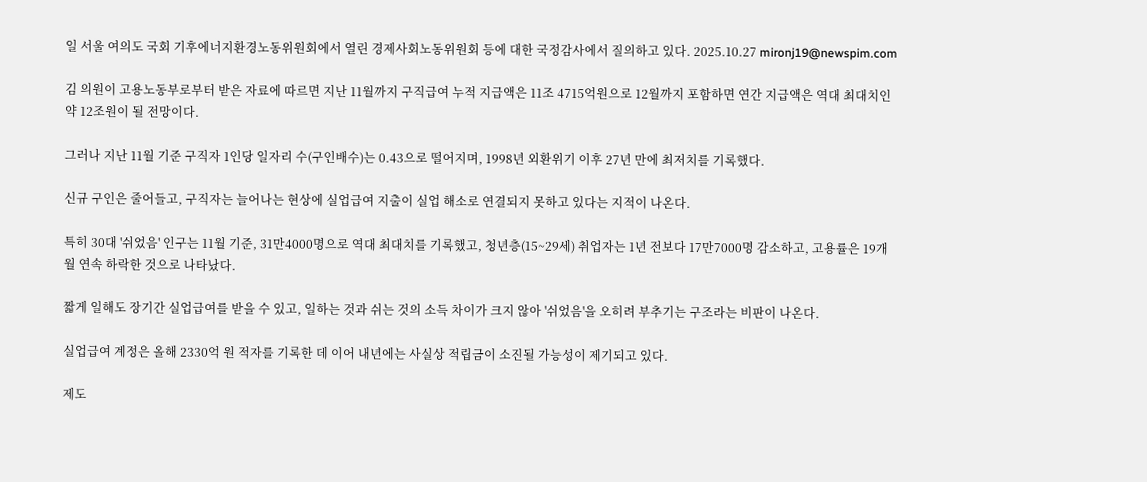일 서울 여의도 국회 기후에너지환경노동위원회에서 열린 경제사회노동위원회 등에 대한 국정감사에서 질의하고 있다. 2025.10.27 mironj19@newspim.com

김 의원이 고용노동부로부터 받은 자료에 따르면 지난 11월까지 구직급여 누적 지급액은 11조 4715억원으로 12월까지 포함하면 연간 지급액은 역대 최대치인 약 12조원이 될 전망이다.

그러나 지난 11월 기준 구직자 1인당 일자리 수(구인배수)는 0.43으로 떨어지며, 1998년 외환위기 이후 27년 만에 최저치를 기록했다.

신규 구인은 줄어들고, 구직자는 늘어나는 현상에 실업급여 지출이 실업 해소로 연결되지 못하고 있다는 지적이 나온다.

특히 30대 '쉬었음' 인구는 11월 기준, 31만4000명으로 역대 최대치를 기록했고, 청년층(15~29세) 취업자는 1년 전보다 17만7000명 감소하고, 고용률은 19개월 연속 하락한 것으로 나타났다.

짧게 일해도 장기간 실업급여를 받을 수 있고, 일하는 것과 쉬는 것의 소득 차이가 크지 않아 '쉬었음'을 오히려 부추기는 구조라는 비판이 나온다.

실업급여 계정은 올해 2330억 원 적자를 기록한 데 이어 내년에는 사실상 적립금이 소진될 가능성이 제기되고 있다.

제도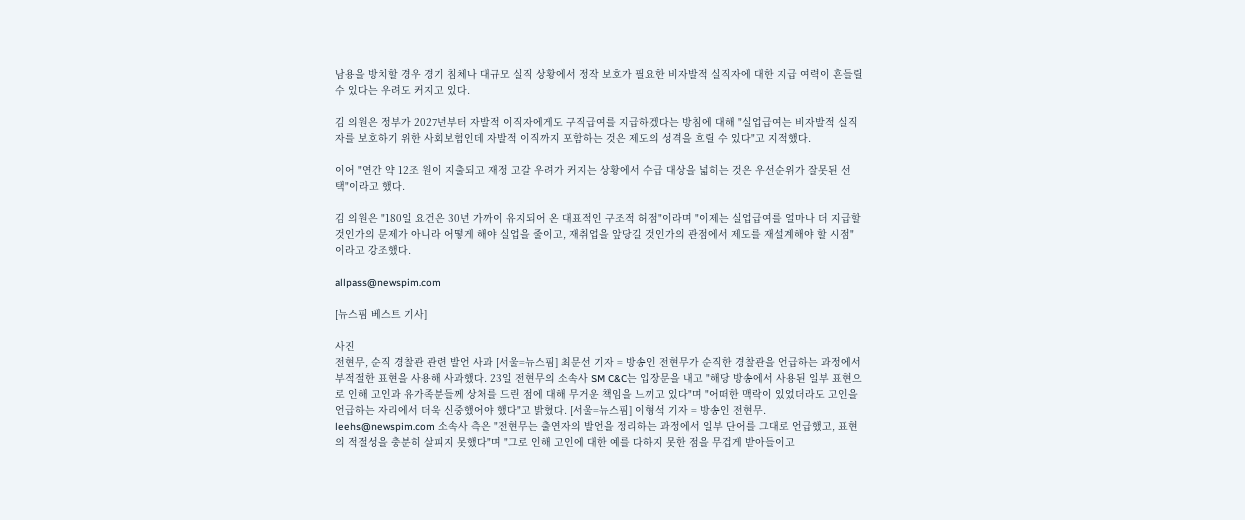남용을 방치할 경우 경기 침체나 대규모 실직 상황에서 정작 보호가 필요한 비자발적 실직자에 대한 지급 여력이 흔들릴 수 있다는 우려도 커지고 있다.

김 의원은 정부가 2027년부터 자발적 이직자에게도 구직급여를 지급하겠다는 방침에 대해 "실업급여는 비자발적 실직자를 보호하기 위한 사회보험인데 자발적 이직까지 포함하는 것은 제도의 성격을 흐릴 수 있다"고 지적했다.

이어 "연간 약 12조 원이 지출되고 재정 고갈 우려가 커지는 상황에서 수급 대상을 넓히는 것은 우선순위가 잘못된 선택"이라고 했다.

김 의원은 "180일 요건은 30년 가까이 유지되어 온 대표적인 구조적 허점"이라며 "이제는 실업급여를 얼마나 더 지급할 것인가의 문제가 아니라 어떻게 해야 실업을 줄이고, 재취업을 앞당길 것인가의 관점에서 제도를 재설계해야 할 시점"이라고 강조했다.

allpass@newspim.com

[뉴스핌 베스트 기사]

사진
전현무, 순직 경찰관 관련 발언 사과 [서울=뉴스핌] 최문선 기자 = 방송인 전현무가 순직한 경찰관을 언급하는 과정에서 부적절한 표현을 사용해 사과했다. 23일 전현무의 소속사 SM C&C는 입장문을 내고 "해당 방송에서 사용된 일부 표현으로 인해 고인과 유가족분들께 상처를 드린 점에 대해 무거운 책임을 느끼고 있다"며 "어떠한 맥락이 있었더라도 고인을 언급하는 자리에서 더욱 신중했어야 했다"고 밝혔다. [서울=뉴스핌] 이형석 기자 = 방송인 전현무. leehs@newspim.com 소속사 측은 "전현무는 출연자의 발언을 정리하는 과정에서 일부 단어를 그대로 언급했고, 표현의 적절성을 충분히 살피지 못했다"며 "그로 인해 고인에 대한 예를 다하지 못한 점을 무겁게 받아들이고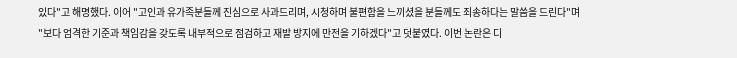있다"고 해명했다. 이어 "고인과 유가족분들께 진심으로 사과드리며, 시청하며 불편함을 느끼셨을 분들께도 죄송하다는 말씀을 드린다"며 "보다 엄격한 기준과 책임감을 갖도록 내부적으로 점검하고 재발 방지에 만전을 기하겠다"고 덧붙였다. 이번 논란은 디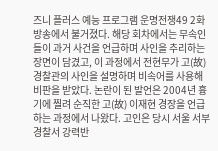즈니 플러스 예능 프로그램 운명전쟁49 2화 방송에서 불거졌다. 해당 회차에서는 무속인들이 과거 사건을 언급하며 사인을 추리하는 장면이 담겼고, 이 과정에서 전현무가 고(故) 경찰관의 사인을 설명하며 비속어를 사용해 비판을 받았다. 논란이 된 발언은 2004년 흉기에 찔려 순직한 고(故) 이재현 경장을 언급하는 과정에서 나왔다. 고인은 당시 서울 서부경찰서 강력반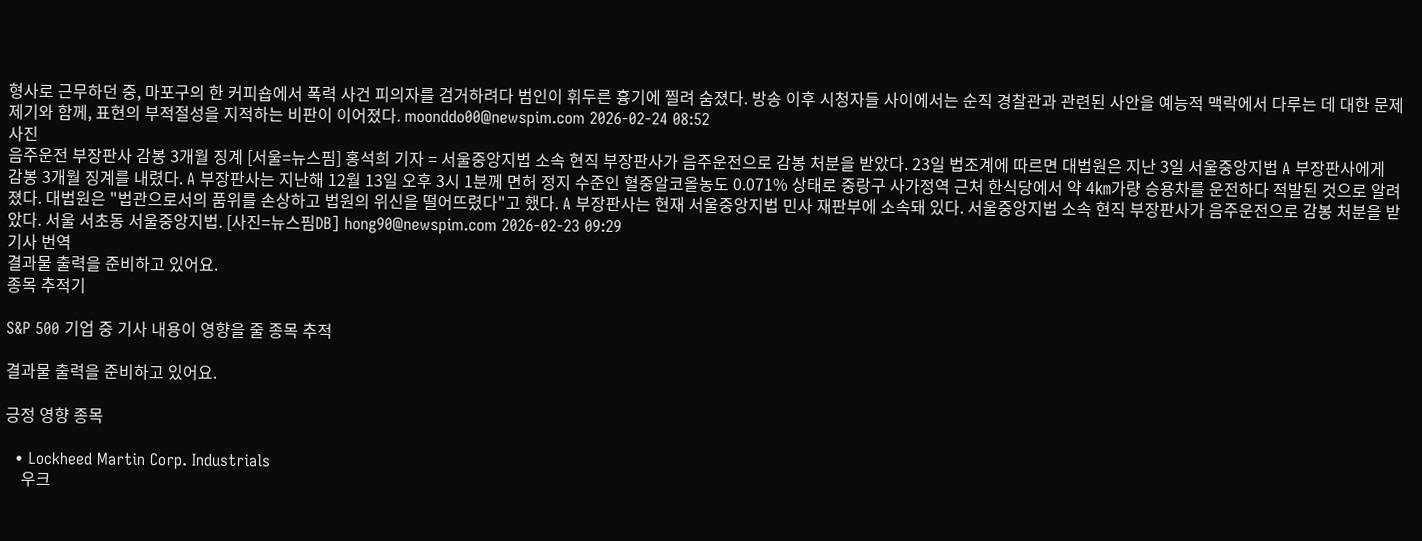형사로 근무하던 중, 마포구의 한 커피숍에서 폭력 사건 피의자를 검거하려다 범인이 휘두른 흉기에 찔려 숨졌다. 방송 이후 시청자들 사이에서는 순직 경찰관과 관련된 사안을 예능적 맥락에서 다루는 데 대한 문제 제기와 함께, 표현의 부적절성을 지적하는 비판이 이어졌다. moonddo00@newspim.com 2026-02-24 08:52
사진
음주운전 부장판사 감봉 3개월 징계 [서울=뉴스핌] 홍석희 기자 = 서울중앙지법 소속 현직 부장판사가 음주운전으로 감봉 처분을 받았다. 23일 법조계에 따르면 대법원은 지난 3일 서울중앙지법 A 부장판사에게 감봉 3개월 징계를 내렸다. A 부장판사는 지난해 12월 13일 오후 3시 1분께 면허 정지 수준인 혈중알코올농도 0.071% 상태로 중랑구 사가정역 근처 한식당에서 약 4㎞가량 승용차를 운전하다 적발된 것으로 알려졌다. 대법원은 "법관으로서의 품위를 손상하고 법원의 위신을 떨어뜨렸다"고 했다. A 부장판사는 현재 서울중앙지법 민사 재판부에 소속돼 있다. 서울중앙지법 소속 현직 부장판사가 음주운전으로 감봉 처분을 받았다. 서울 서초동 서울중앙지법. [사진=뉴스핌DB] hong90@newspim.com 2026-02-23 09:29
기사 번역
결과물 출력을 준비하고 있어요.
종목 추적기

S&P 500 기업 중 기사 내용이 영향을 줄 종목 추적

결과물 출력을 준비하고 있어요.

긍정 영향 종목

  • Lockheed Martin Corp. Industrials
    우크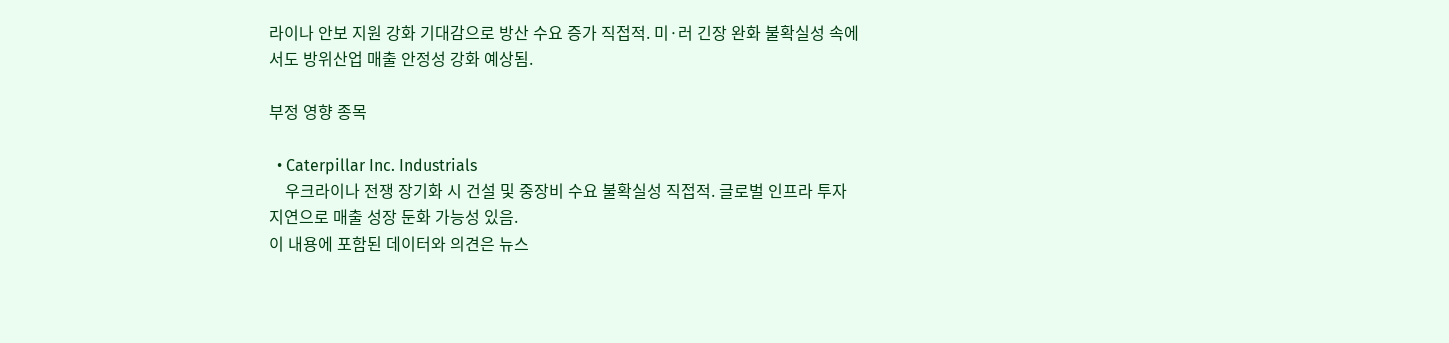라이나 안보 지원 강화 기대감으로 방산 수요 증가 직접적. 미·러 긴장 완화 불확실성 속에서도 방위산업 매출 안정성 강화 예상됨.

부정 영향 종목

  • Caterpillar Inc. Industrials
    우크라이나 전쟁 장기화 시 건설 및 중장비 수요 불확실성 직접적. 글로벌 인프라 투자 지연으로 매출 성장 둔화 가능성 있음.
이 내용에 포함된 데이터와 의견은 뉴스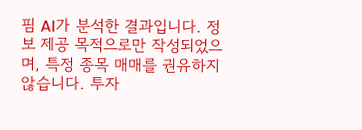핌 AI가 분석한 결과입니다. 정보 제공 목적으로만 작성되었으며, 특정 종목 매매를 권유하지 않습니다. 투자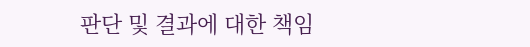판단 및 결과에 대한 책임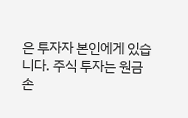은 투자자 본인에게 있습니다. 주식 투자는 원금 손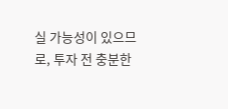실 가능성이 있으므로, 투자 전 충분한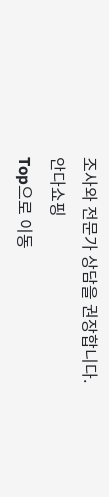조사와 전문가 상담을 권장합니다.
안다쇼핑
Top으로 이동